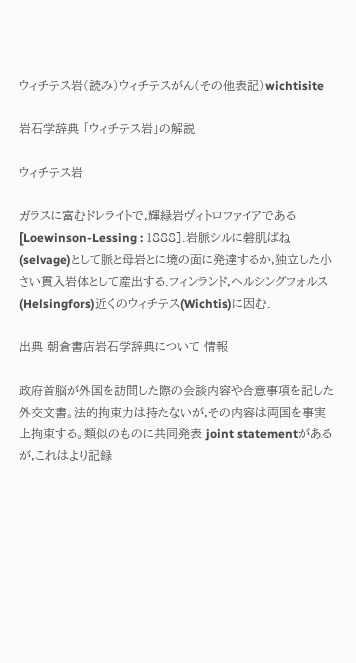ウィチテス岩(読み)ウィチテスがん(その他表記)wichtisite

岩石学辞典 「ウィチテス岩」の解説

ウィチテス岩

ガラスに富むドレライトで,輝緑岩ヴィトロファイアである[Loewinson-Lessing : 1888].岩脈シルに磐肌ばね(selvage)として脈と母岩とに境の面に発達するか,独立した小さい貫入岩体として産出する.フィンランド,ヘルシングフォルス(Helsingfors)近くのウィチテス(Wichtis)に因む.

出典 朝倉書店岩石学辞典について 情報

政府首脳が外国を訪問した際の会談内容や合意事項を記した外交文書。法的拘束力は持たないが,その内容は両国を事実上拘束する。類似のものに共同発表 joint statementがあるが,これはより記録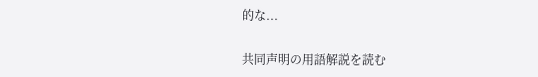的な...

共同声明の用語解説を読む